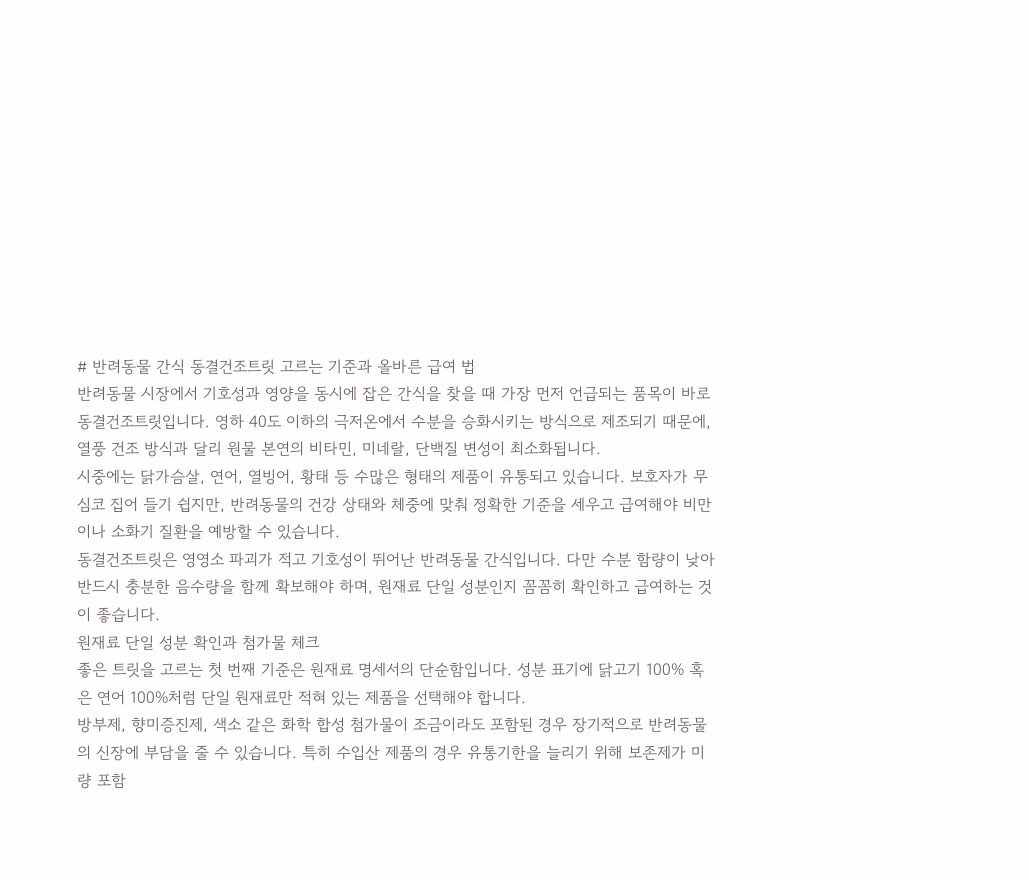# 반려동물 간식 동결건조트릿 고르는 기준과 올바른 급여 법
반려동물 시장에서 기호성과 영양을 동시에 잡은 간식을 찾을 때 가장 먼저 언급되는 품목이 바로 동결건조트릿입니다. 영하 40도 이하의 극저온에서 수분을 승화시키는 방식으로 제조되기 때문에, 열풍 건조 방식과 달리 원물 본연의 비타민, 미네랄, 단백질 변성이 최소화됩니다.
시중에는 닭가슴살, 연어, 열빙어, 황태 등 수많은 형태의 제품이 유통되고 있습니다. 보호자가 무심코 집어 들기 쉽지만, 반려동물의 건강 상태와 체중에 맞춰 정확한 기준을 세우고 급여해야 비만이나 소화기 질환을 예방할 수 있습니다.
동결건조트릿은 영영소 파괴가 적고 기호성이 뛰어난 반려동물 간식입니다. 다만 수분 함량이 낮아 반드시 충분한 음수량을 함께 확보해야 하며, 원재료 단일 성분인지 꼼꼼히 확인하고 급여하는 것이 좋습니다.
원재료 단일 성분 확인과 첨가물 체크
좋은 트릿을 고르는 첫 번째 기준은 원재료 명세서의 단순함입니다. 성분 표기에 닭고기 100% 혹은 연어 100%처럼 단일 원재료만 적혀 있는 제품을 선택해야 합니다.
방부제, 향미증진제, 색소 같은 화학 합성 첨가물이 조금이라도 포함된 경우 장기적으로 반려동물의 신장에 부담을 줄 수 있습니다. 특히 수입산 제품의 경우 유통기한을 늘리기 위해 보존제가 미량 포함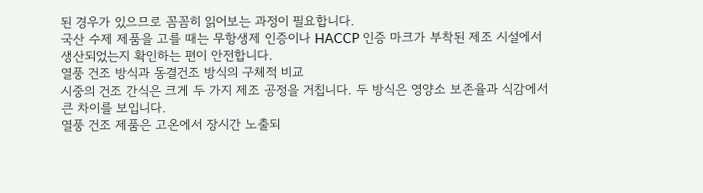된 경우가 있으므로 꼼꼼히 읽어보는 과정이 필요합니다.
국산 수제 제품을 고를 때는 무항생제 인증이나 HACCP 인증 마크가 부착된 제조 시설에서 생산되었는지 확인하는 편이 안전합니다.
열풍 건조 방식과 동결건조 방식의 구체적 비교
시중의 건조 간식은 크게 두 가지 제조 공정을 거칩니다. 두 방식은 영양소 보존율과 식감에서 큰 차이를 보입니다.
열풍 건조 제품은 고온에서 장시간 노출되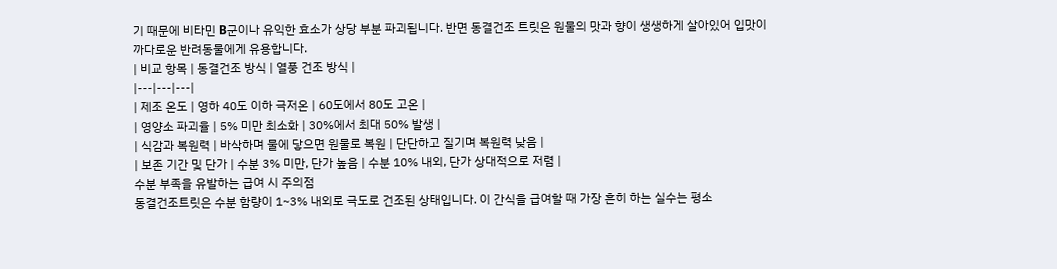기 때문에 비타민 B군이나 유익한 효소가 상당 부분 파괴됩니다. 반면 동결건조 트릿은 원물의 맛과 향이 생생하게 살아있어 입맛이 까다로운 반려동물에게 유용합니다.
| 비교 항목 | 동결건조 방식 | 열풍 건조 방식 |
|---|---|---|
| 제조 온도 | 영하 40도 이하 극저온 | 60도에서 80도 고온 |
| 영양소 파괴율 | 5% 미만 최소화 | 30%에서 최대 50% 발생 |
| 식감과 복원력 | 바삭하며 물에 닿으면 원물로 복원 | 단단하고 질기며 복원력 낮음 |
| 보존 기간 및 단가 | 수분 3% 미만, 단가 높음 | 수분 10% 내외, 단가 상대적으로 저렴 |
수분 부족을 유발하는 급여 시 주의점
동결건조트릿은 수분 함량이 1~3% 내외로 극도로 건조된 상태입니다. 이 간식을 급여할 때 가장 흔히 하는 실수는 평소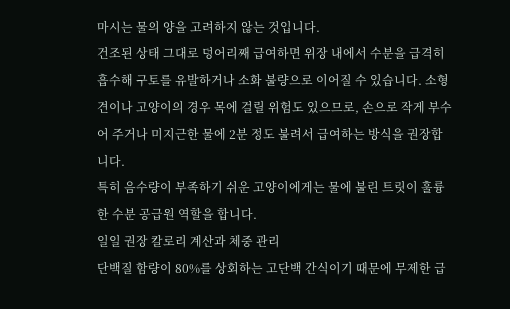마시는 물의 양을 고려하지 않는 것입니다.
건조된 상태 그대로 덩어리째 급여하면 위장 내에서 수분을 급격히 흡수해 구토를 유발하거나 소화 불량으로 이어질 수 있습니다. 소형견이나 고양이의 경우 목에 걸릴 위험도 있으므로, 손으로 작게 부수어 주거나 미지근한 물에 2분 정도 불려서 급여하는 방식을 권장합니다.
특히 음수량이 부족하기 쉬운 고양이에게는 물에 불린 트릿이 훌륭한 수분 공급원 역할을 합니다.
일일 권장 칼로리 계산과 체중 관리
단백질 함량이 80%를 상회하는 고단백 간식이기 때문에 무제한 급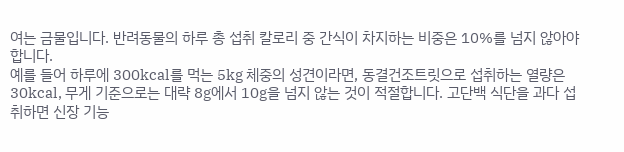여는 금물입니다. 반려동물의 하루 총 섭취 칼로리 중 간식이 차지하는 비중은 10%를 넘지 않아야 합니다.
예를 들어 하루에 300kcal를 먹는 5kg 체중의 성견이라면, 동결건조트릿으로 섭취하는 열량은 30kcal, 무게 기준으로는 대략 8g에서 10g을 넘지 않는 것이 적절합니다. 고단백 식단을 과다 섭취하면 신장 기능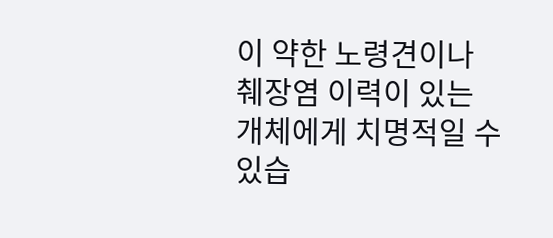이 약한 노령견이나 췌장염 이력이 있는 개체에게 치명적일 수 있습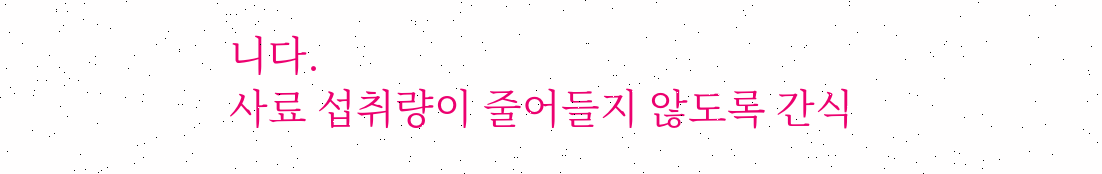니다.
사료 섭취량이 줄어들지 않도록 간식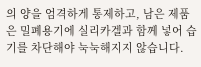의 양을 엄격하게 통제하고, 남은 제품은 밀폐용기에 실리카겔과 함께 넣어 습기를 차단해야 눅눅해지지 않습니다.